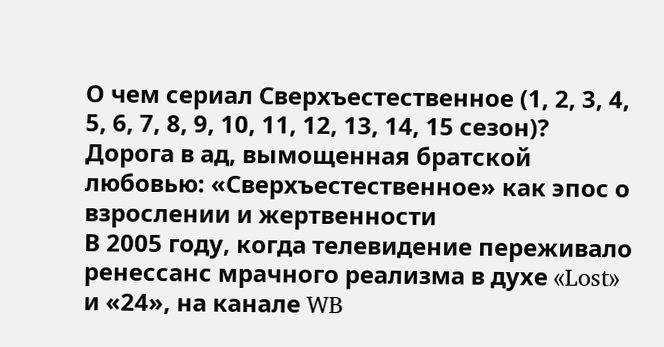О чем сериал Сверхъестественное (1, 2, 3, 4, 5, 6, 7, 8, 9, 10, 11, 12, 13, 14, 15 сезон)?
Дорога в ад, вымощенная братской любовью: «Сверхъестественное» как эпос о взрослении и жертвенности
В 2005 году, когда телевидение переживало ренессанс мрачного реализма в духе «Lost» и «24», на канале WB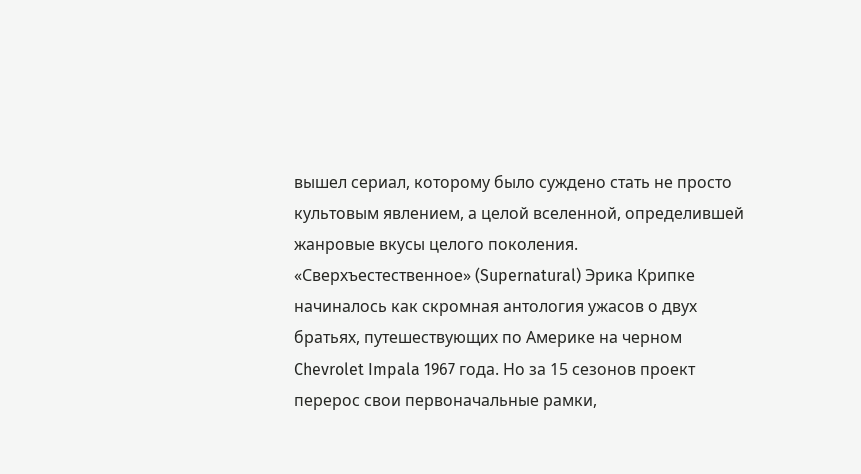вышел сериал, которому было суждено стать не просто культовым явлением, а целой вселенной, определившей жанровые вкусы целого поколения. «Сверхъестественное» (Supernatural) Эрика Крипке начиналось как скромная антология ужасов о двух братьях, путешествующих по Америке на черном Chevrolet Impala 1967 года. Но за 15 сезонов проект перерос свои первоначальные рамки,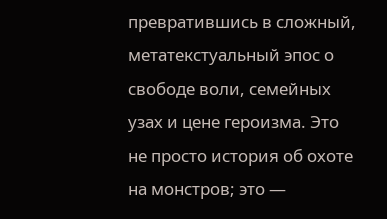превратившись в сложный, метатекстуальный эпос о свободе воли, семейных узах и цене героизма. Это не просто история об охоте на монстров; это —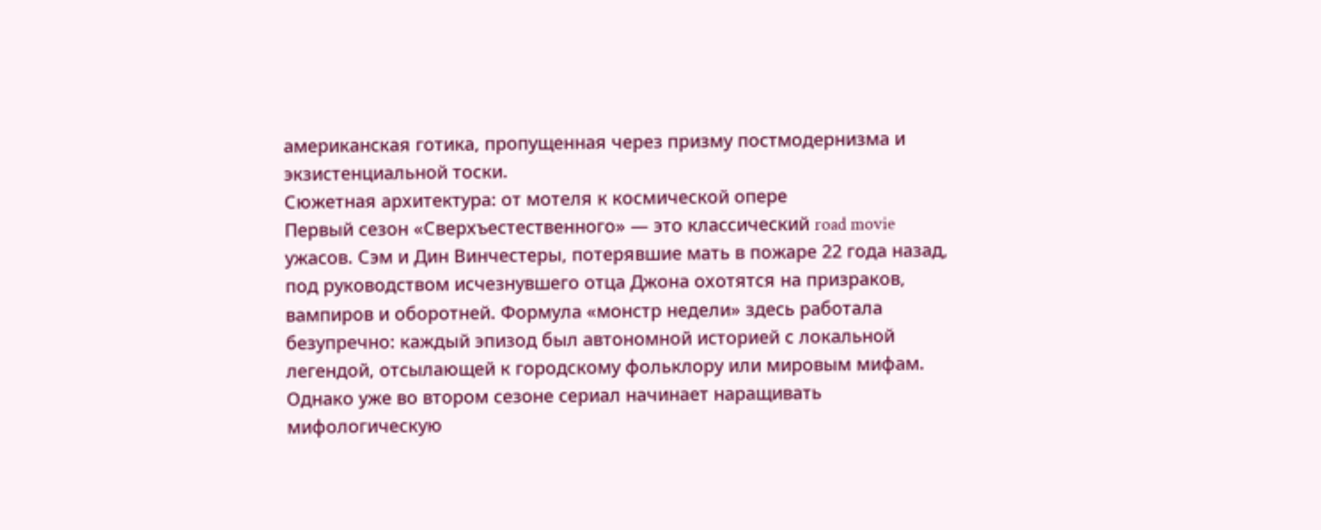американская готика, пропущенная через призму постмодернизма и экзистенциальной тоски.
Сюжетная архитектура: от мотеля к космической опере
Первый сезон «Сверхъестественного» — это классический road movie ужасов. Сэм и Дин Винчестеры, потерявшие мать в пожаре 22 года назад, под руководством исчезнувшего отца Джона охотятся на призраков, вампиров и оборотней. Формула «монстр недели» здесь работала безупречно: каждый эпизод был автономной историей с локальной легендой, отсылающей к городскому фольклору или мировым мифам. Однако уже во втором сезоне сериал начинает наращивать мифологическую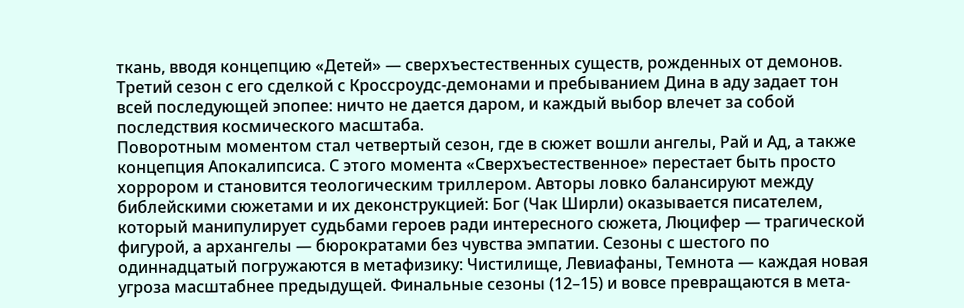ткань, вводя концепцию «Детей» — сверхъестественных существ, рожденных от демонов. Третий сезон с его сделкой с Кроссроудс-демонами и пребыванием Дина в аду задает тон всей последующей эпопее: ничто не дается даром, и каждый выбор влечет за собой последствия космического масштаба.
Поворотным моментом стал четвертый сезон, где в сюжет вошли ангелы, Рай и Ад, а также концепция Апокалипсиса. С этого момента «Сверхъестественное» перестает быть просто хоррором и становится теологическим триллером. Авторы ловко балансируют между библейскими сюжетами и их деконструкцией: Бог (Чак Ширли) оказывается писателем, который манипулирует судьбами героев ради интересного сюжета, Люцифер — трагической фигурой, а архангелы — бюрократами без чувства эмпатии. Сезоны с шестого по одиннадцатый погружаются в метафизику: Чистилище, Левиафаны, Темнота — каждая новая угроза масштабнее предыдущей. Финальные сезоны (12–15) и вовсе превращаются в мета-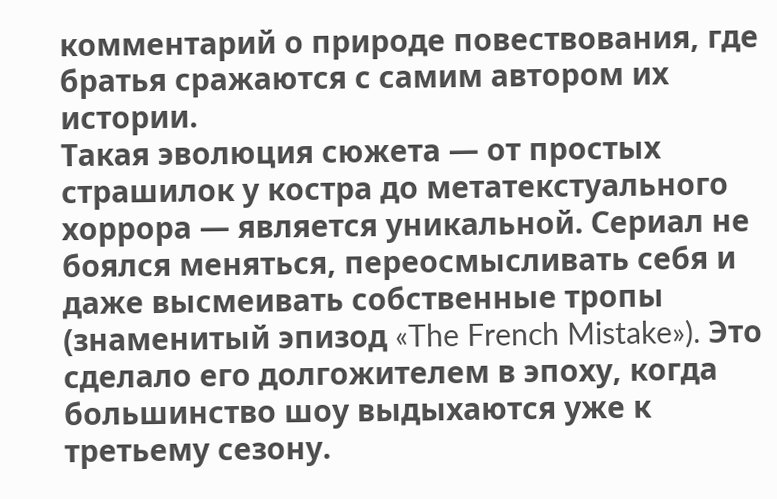комментарий о природе повествования, где братья сражаются с самим автором их истории.
Такая эволюция сюжета — от простых страшилок у костра до метатекстуального хоррора — является уникальной. Сериал не боялся меняться, переосмысливать себя и даже высмеивать собственные тропы (знаменитый эпизод «The French Mistake»). Это сделало его долгожителем в эпоху, когда большинство шоу выдыхаются уже к третьему сезону.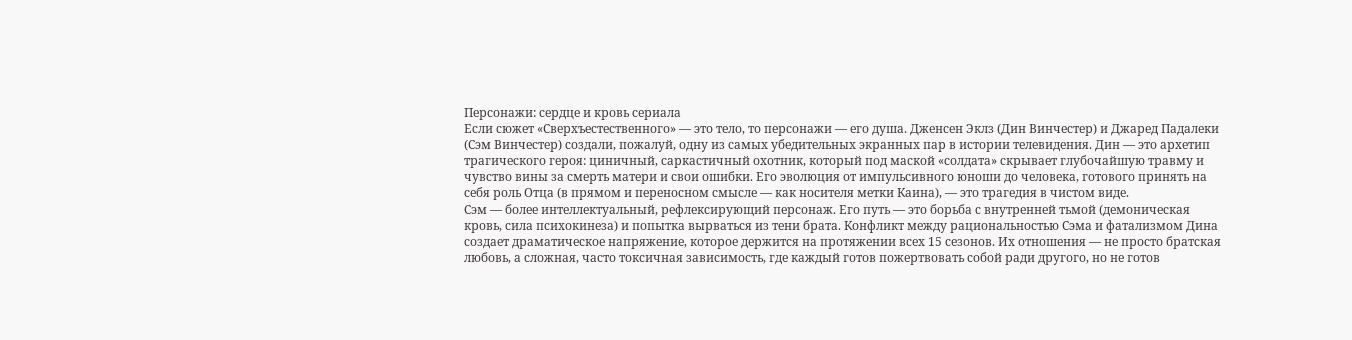Персонажи: сердце и кровь сериала
Если сюжет «Сверхъестественного» — это тело, то персонажи — его душа. Дженсен Эклз (Дин Винчестер) и Джаред Падалеки (Сэм Винчестер) создали, пожалуй, одну из самых убедительных экранных пар в истории телевидения. Дин — это архетип трагического героя: циничный, саркастичный охотник, который под маской «солдата» скрывает глубочайшую травму и чувство вины за смерть матери и свои ошибки. Его эволюция от импульсивного юноши до человека, готового принять на себя роль Отца (в прямом и переносном смысле — как носителя метки Каина), — это трагедия в чистом виде.
Сэм — более интеллектуальный, рефлексирующий персонаж. Его путь — это борьба с внутренней тьмой (демоническая кровь, сила психокинеза) и попытка вырваться из тени брата. Конфликт между рациональностью Сэма и фатализмом Дина создает драматическое напряжение, которое держится на протяжении всех 15 сезонов. Их отношения — не просто братская любовь, а сложная, часто токсичная зависимость, где каждый готов пожертвовать собой ради другого, но не готов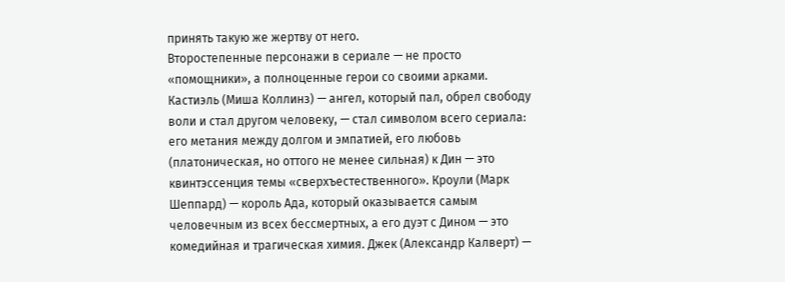принять такую же жертву от него.
Второстепенные персонажи в сериале — не просто «помощники», а полноценные герои со своими арками. Кастиэль (Миша Коллинз) — ангел, который пал, обрел свободу воли и стал другом человеку, — стал символом всего сериала: его метания между долгом и эмпатией, его любовь (платоническая, но оттого не менее сильная) к Дин — это квинтэссенция темы «сверхъестественного». Кроули (Марк Шеппард) — король Ада, который оказывается самым человечным из всех бессмертных, а его дуэт с Дином — это комедийная и трагическая химия. Джек (Александр Калверт) —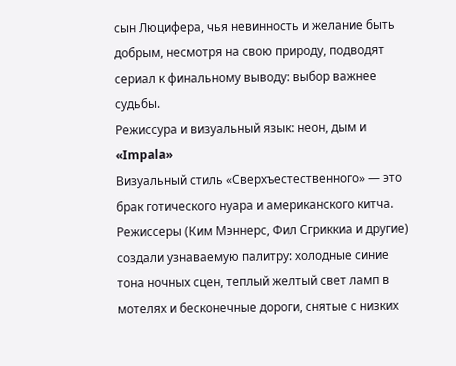сын Люцифера, чья невинность и желание быть добрым, несмотря на свою природу, подводят сериал к финальному выводу: выбор важнее судьбы.
Режиссура и визуальный язык: неон, дым и «Impala»
Визуальный стиль «Сверхъестественного» — это брак готического нуара и американского китча. Режиссеры (Ким Мэннерс, Фил Сгриккиа и другие) создали узнаваемую палитру: холодные синие тона ночных сцен, теплый желтый свет ламп в мотелях и бесконечные дороги, снятые с низких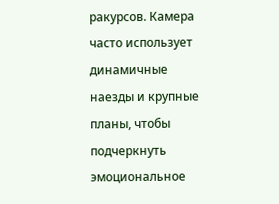ракурсов. Камера часто использует динамичные наезды и крупные планы, чтобы подчеркнуть эмоциональное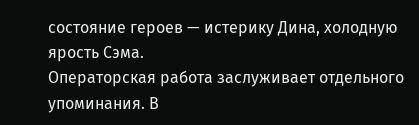состояние героев — истерику Дина, холодную ярость Сэма.
Операторская работа заслуживает отдельного упоминания. В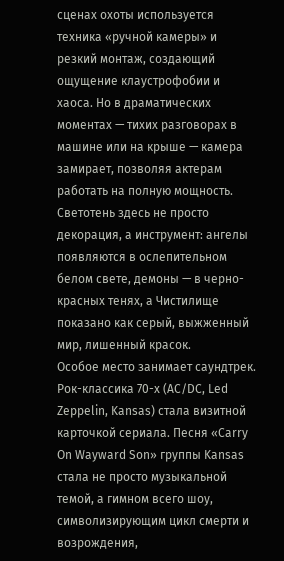сценах охоты используется техника «ручной камеры» и резкий монтаж, создающий ощущение клаустрофобии и хаоса. Но в драматических моментах — тихих разговорах в машине или на крыше — камера замирает, позволяя актерам работать на полную мощность. Светотень здесь не просто декорация, а инструмент: ангелы появляются в ослепительном белом свете, демоны — в черно-красных тенях, а Чистилище показано как серый, выжженный мир, лишенный красок.
Особое место занимает саундтрек. Рок-классика 70-х (AC/DC, Led Zeppelin, Kansas) стала визитной карточкой сериала. Песня «Carry On Wayward Son» группы Kansas стала не просто музыкальной темой, а гимном всего шоу, символизирующим цикл смерти и возрождения,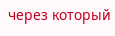через который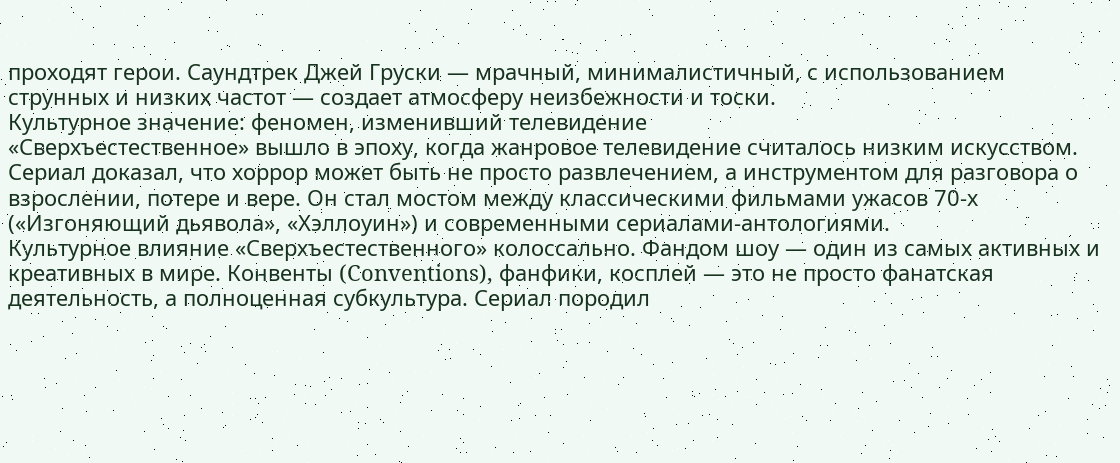проходят герои. Саундтрек Джей Груски — мрачный, минималистичный, с использованием струнных и низких частот — создает атмосферу неизбежности и тоски.
Культурное значение: феномен, изменивший телевидение
«Сверхъестественное» вышло в эпоху, когда жанровое телевидение считалось низким искусством. Сериал доказал, что хоррор может быть не просто развлечением, а инструментом для разговора о взрослении, потере и вере. Он стал мостом между классическими фильмами ужасов 70-х («Изгоняющий дьявола», «Хэллоуин») и современными сериалами-антологиями.
Культурное влияние «Сверхъестественного» колоссально. Фандом шоу — один из самых активных и креативных в мире. Конвенты (Conventions), фанфики, косплей — это не просто фанатская деятельность, а полноценная субкультура. Сериал породил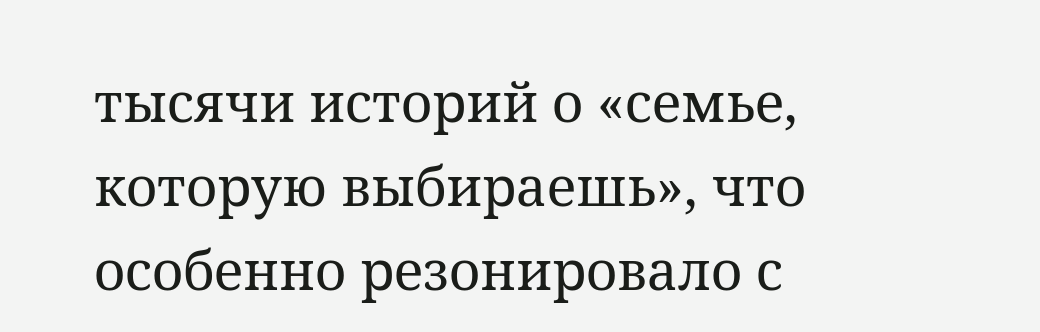тысячи историй о «семье, которую выбираешь», что особенно резонировало с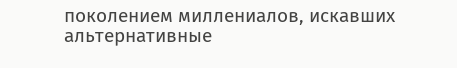поколением миллениалов, искавших альтернативные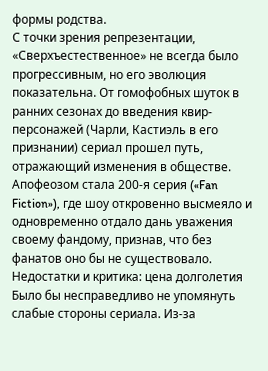формы родства.
С точки зрения репрезентации, «Сверхъестественное» не всегда было прогрессивным, но его эволюция показательна. От гомофобных шуток в ранних сезонах до введения квир-персонажей (Чарли, Кастиэль в его признании) сериал прошел путь, отражающий изменения в обществе. Апофеозом стала 200-я серия («Fan Fiction»), где шоу откровенно высмеяло и одновременно отдало дань уважения своему фандому, признав, что без фанатов оно бы не существовало.
Недостатки и критика: цена долголетия
Было бы несправедливо не упомянуть слабые стороны сериала. Из-за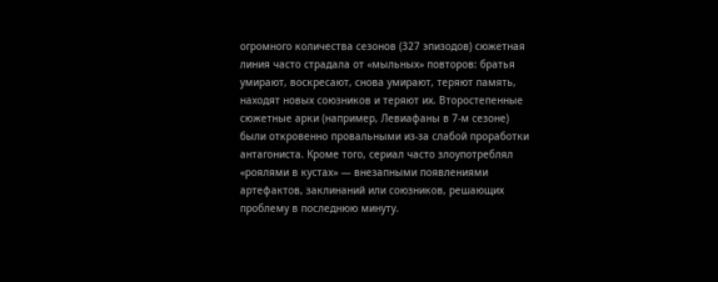огромного количества сезонов (327 эпизодов) сюжетная линия часто страдала от «мыльных» повторов: братья умирают, воскресают, снова умирают, теряют память, находят новых союзников и теряют их. Второстепенные сюжетные арки (например, Левиафаны в 7-м сезоне) были откровенно провальными из-за слабой проработки антагониста. Кроме того, сериал часто злоупотреблял «роялями в кустах» — внезапными появлениями артефактов, заклинаний или союзников, решающих проблему в последнюю минуту.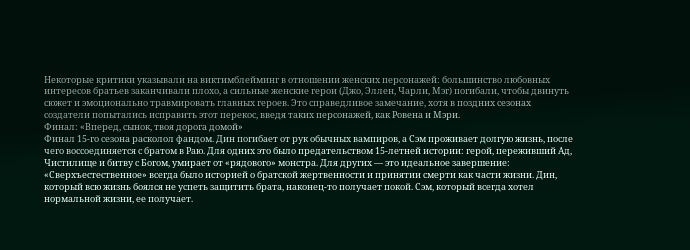Некоторые критики указывали на виктимблейминг в отношении женских персонажей: большинство любовных интересов братьев заканчивали плохо, а сильные женские герои (Джо, Эллен, Чарли, Мэг) погибали, чтобы двинуть сюжет и эмоционально травмировать главных героев. Это справедливое замечание, хотя в поздних сезонах создатели попытались исправить этот перекос, введя таких персонажей, как Ровена и Мэри.
Финал: «Вперед, сынок, твоя дорога домой»
Финал 15-го сезона расколол фандом. Дин погибает от рук обычных вампиров, а Сэм проживает долгую жизнь, после чего воссоединяется с братом в Раю. Для одних это было предательством 15-летней истории: герой, переживший Ад, Чистилище и битву с Богом, умирает от «рядового» монстра. Для других — это идеальное завершение: «Сверхъестественное» всегда было историей о братской жертвенности и принятии смерти как части жизни. Дин, который всю жизнь боялся не успеть защитить брата, наконец-то получает покой. Сэм, который всегда хотел нормальной жизни, ее получает.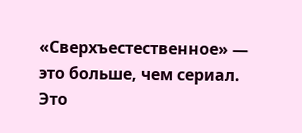«Сверхъестественное» — это больше, чем сериал. Это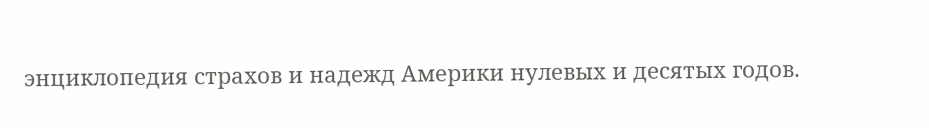энциклопедия страхов и надежд Америки нулевых и десятых годов.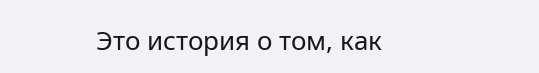Это история о том, как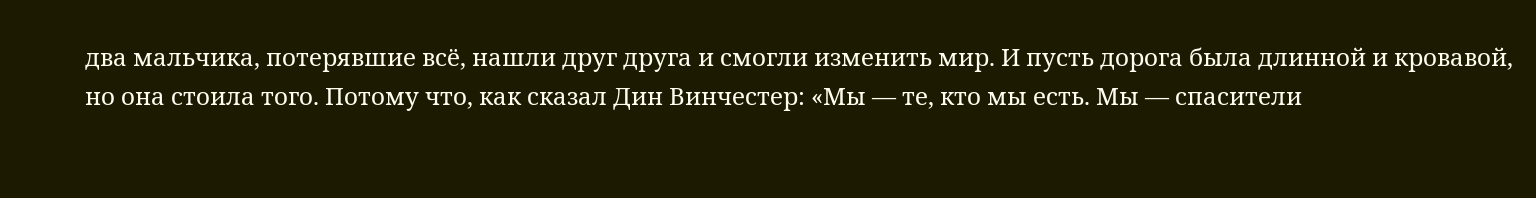два мальчика, потерявшие всё, нашли друг друга и смогли изменить мир. И пусть дорога была длинной и кровавой, но она стоила того. Потому что, как сказал Дин Винчестер: «Мы — те, кто мы есть. Мы — спасители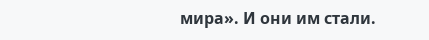мира». И они им стали.